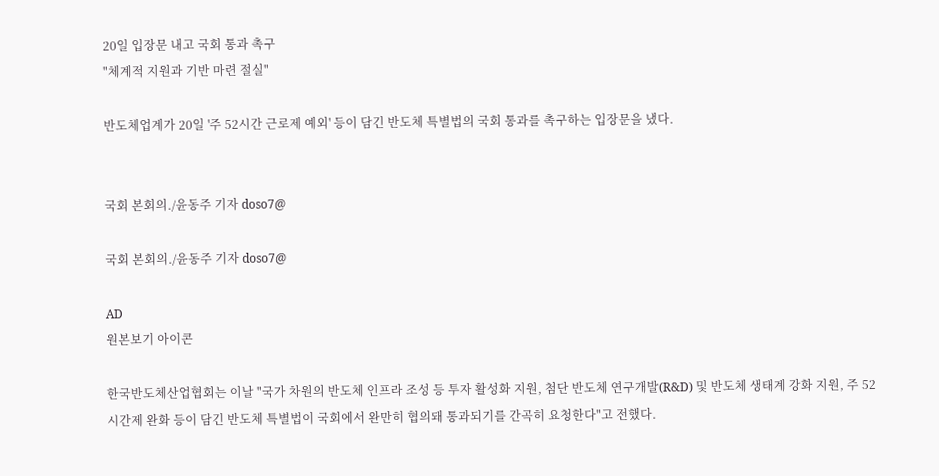20일 입장문 내고 국회 통과 촉구
"체계적 지원과 기반 마련 절실"

반도체업계가 20일 '주 52시간 근로제 예외' 등이 담긴 반도체 특별법의 국회 통과를 촉구하는 입장문을 냈다.


국회 본회의./윤동주 기자 doso7@

국회 본회의./윤동주 기자 doso7@

AD
원본보기 아이콘

한국반도체산업협회는 이날 "국가 차원의 반도체 인프라 조성 등 투자 활성화 지원, 첨단 반도체 연구개발(R&D) 및 반도체 생태계 강화 지원, 주 52시간제 완화 등이 담긴 반도체 특별법이 국회에서 완만히 협의돼 통과되기를 간곡히 요청한다"고 전했다.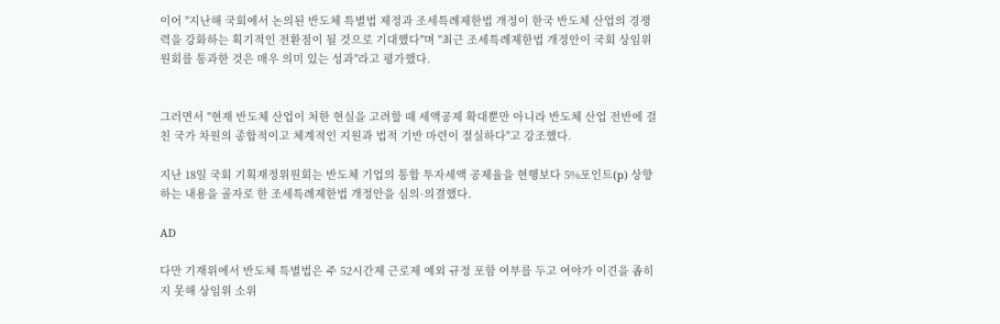이어 "지난해 국회에서 논의된 반도체 특별법 제정과 조세특례제한법 개정이 한국 반도체 산업의 경쟁력을 강화하는 획기적인 전환점이 될 것으로 기대했다"며 "최근 조세특례제한법 개정안이 국회 상임위원회를 통과한 것은 매우 의미 있는 성과"라고 평가했다.


그러면서 "현재 반도체 산업이 처한 현실을 고려할 때 세액공제 확대뿐만 아니라 반도체 산업 전반에 걸친 국가 차원의 종합적이고 체계적인 지원과 법적 기반 마련이 절실하다"고 강조했다.

지난 18일 국회 기획재정위원회는 반도체 기업의 통합 투자세액 공제율을 현행보다 5%포인트(p) 상향하는 내용을 골자로 한 조세특례제한법 개정안을 심의·의결했다.

AD

다만 기재위에서 반도체 특별법은 주 52시간제 근로제 예외 규정 포함 여부를 두고 여야가 이견을 좁히지 못해 상임위 소위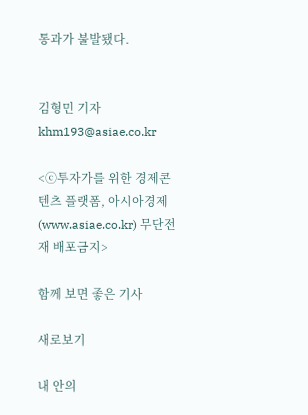통과가 불발됐다.


김형민 기자 khm193@asiae.co.kr

<ⓒ투자가를 위한 경제콘텐츠 플랫폼, 아시아경제(www.asiae.co.kr) 무단전재 배포금지>

함께 보면 좋은 기사

새로보기

내 안의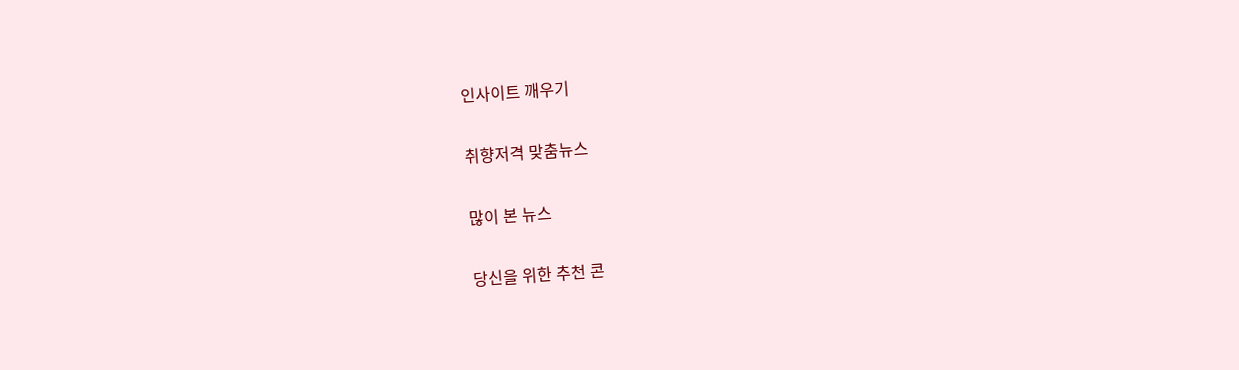인사이트 깨우기

취향저격 맞춤뉴스

많이 본 뉴스

당신을 위한 추천 콘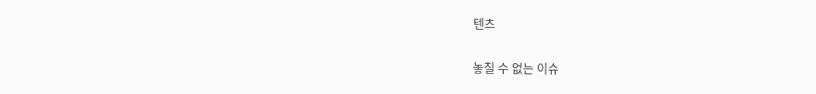텐츠

놓칠 수 없는 이슈